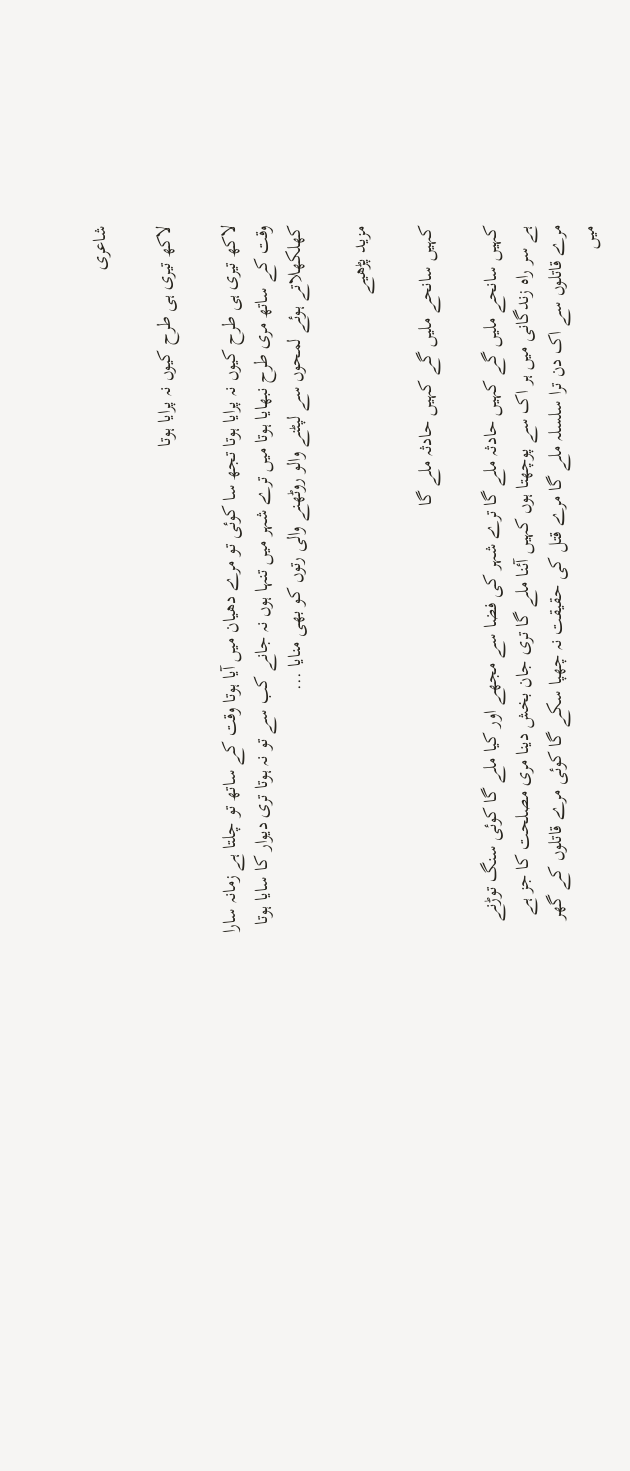شاعری

لاکھ تیری ہی طرح کیوں نہ پرایا ہوتا

لاکھ تیری ہی طرح کیوں نہ پرایا ہوتا تجھ سا کوئی تو مرے دھیان میں آیا ہوتا وقت کے ساتھ تو چلتا ہے زمانہ سارا وقت کے ساتھ مری طرح نبھایا ہوتا میں ترے شہر میں تنہا ہوں نہ جانے کب سے تو نہ ہوتا تری دیوار کا سایا ہوتا کھلکھلاتے ہوئے لمحوں سے لپٹنے والو روٹھنے والی رتوں کو بھی منایا ...

مزید پڑھیے

کہیں سانحے ملیں گے کہیں حادثہ ملے گا

کہیں سانحے ملیں گے کہیں حادثہ ملے گا ترے شہر کی فضا سے مجھے اور کیا ملے گا کوئی سنگ توڑنے ہے سر راہ زندگانی میں ہر اک سے پوچھتا ہوں کہیں آئنا ملے گا تری جان بخش دینا مری مصلحت کا جز ہے مرے قاتلوں سے اک دن ترا سلسلہ ملے گا مرے قتل کی حقیقت نہ چھپا سکے گا کوئی مرے قاتلوں کے گھر میں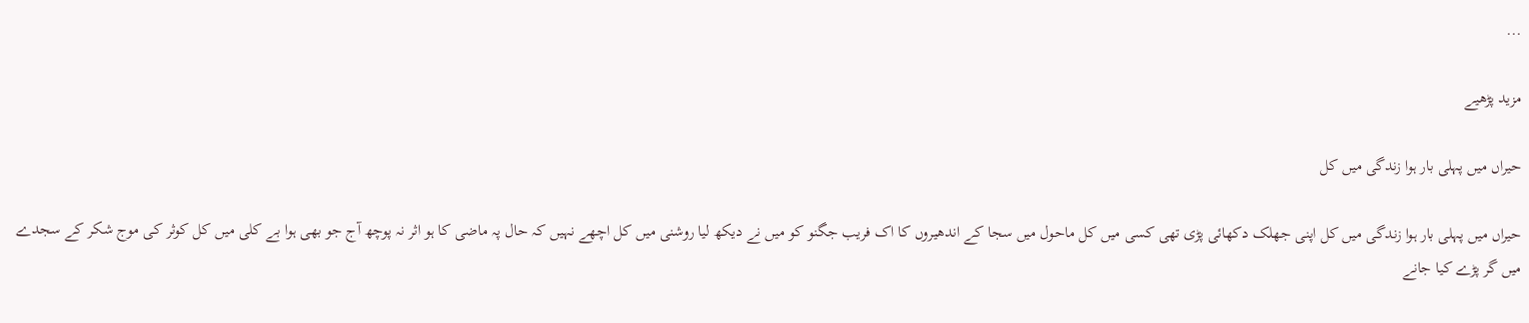...

مزید پڑھیے

حیراں میں پہلی بار ہوا زندگی میں کل

حیراں میں پہلی بار ہوا زندگی میں کل اپنی جھلک دکھائی پڑی تھی کسی میں کل ماحول میں سجا کے اندھیروں کا اک فریب جگنو کو میں نے دیکھ لیا روشنی میں کل اچھے نہیں کہ حال پہ ماضی کا ہو اثر نہ پوچھ آج جو بھی ہوا بے کلی میں کل کوثر کی موج شکر کے سجدے میں گر پڑے کیا جانے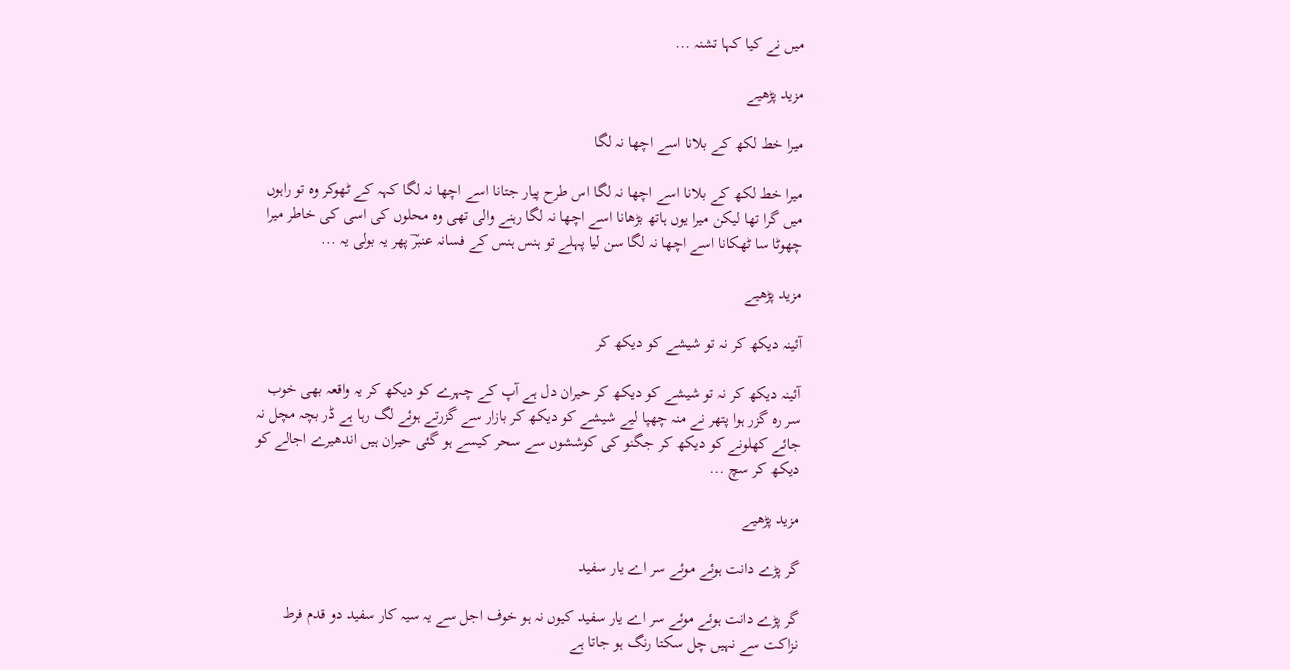میں نے کیا کہا تشنہ ...

مزید پڑھیے

میرا خط لکھ کے بلانا اسے اچھا نہ لگا

میرا خط لکھ کے بلانا اسے اچھا نہ لگا اس طرح پیار جتانا اسے اچھا نہ لگا کہہ کے ٹھوکر وہ تو راہوں میں گرا تھا لیکن میرا یوں ہاتھ بڑھانا اسے اچھا نہ لگا رہنے والی تھی وہ محلوں کی اسی کی خاطر میرا چھوٹا سا ٹھکانا اسے اچھا نہ لگا سن لیا پہلے تو ہنس ہنس کے فسانہ عنبرؔ پھر یہ بولی یہ ...

مزید پڑھیے

آئینہ دیکھ کر نہ تو شیشے کو دیکھ کر

آئینہ دیکھ کر نہ تو شیشے کو دیکھ کر حیران دل ہے آپ کے چہرے کو دیکھ کر یہ واقعہ بھی خوب سر رہ گزر ہوا پتھر نے منہ چھپا لیے شیشے کو دیکھ کر بازار سے گزرتے ہوئے لگ رہا ہے ڈر بچہ مچل نہ جائے کھلونے کو دیکھ کر جگنو کی کوششوں سے سحر کیسے ہو گئی حیران ہیں اندھیرے اجالے کو دیکھ کر سچ ...

مزید پڑھیے

گر پڑے دانت ہوئے موئے سر اے یار سفید

گر پڑے دانت ہوئے موئے سر اے یار سفید کیوں نہ ہو خوف اجل سے یہ سیہ کار سفید دو قدم فرط نزاکت سے نہیں چل سکتا رنگ ہو جاتا ہے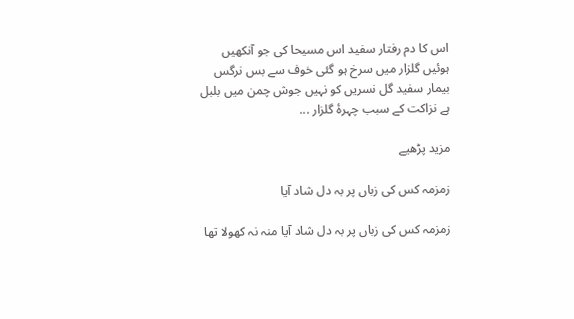اس کا دم رفتار سفید اس مسیحا کی جو آنکھیں ہوئیں گلزار میں سرخ ہو گئی خوف سے بس نرگس بیمار سفید گل نسریں کو نہیں جوش چمن میں بلبل ہے نزاکت کے سبب چہرۂ گلزار ...

مزید پڑھیے

زمزمہ کس کی زباں پر بہ دل شاد آیا

زمزمہ کس کی زباں پر بہ دل شاد آیا منہ نہ کھولا تھا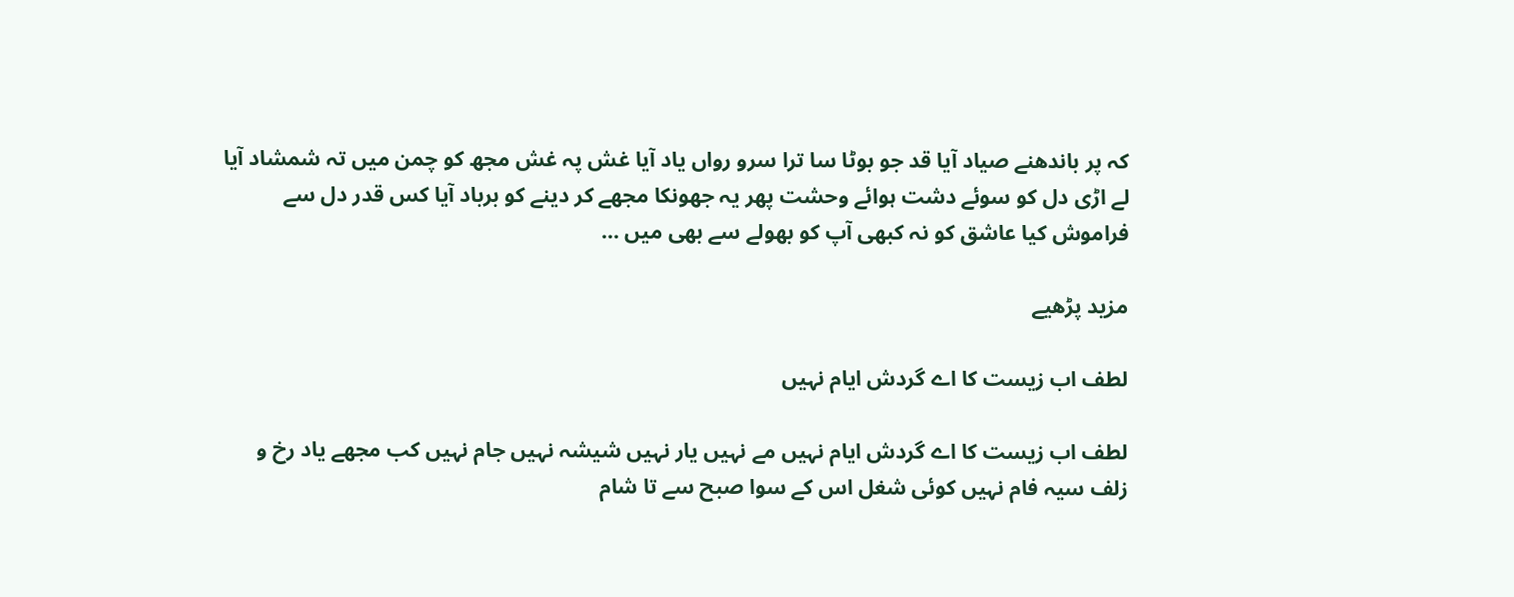کہ پر باندھنے صیاد آیا قد جو بوٹا سا ترا سرو رواں یاد آیا غش پہ غش مجھ کو چمن میں تہ شمشاد آیا لے اڑی دل کو سوئے دشت ہوائے وحشت پھر یہ جھونکا مجھے کر دینے کو برباد آیا کس قدر دل سے فراموش کیا عاشق کو نہ کبھی آپ کو بھولے سے بھی میں ...

مزید پڑھیے

لطف اب زیست کا اے گردش ایام نہیں

لطف اب زیست کا اے گردش ایام نہیں مے نہیں یار نہیں شیشہ نہیں جام نہیں کب مجھے یاد رخ و زلف سیہ فام نہیں کوئی شغل اس کے سوا صبح سے تا شام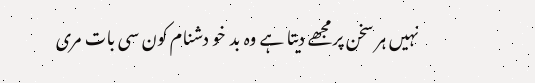نہیں ہر سخن پر مجھے دیتا ہے وہ بد خو دشنام کون سی بات مری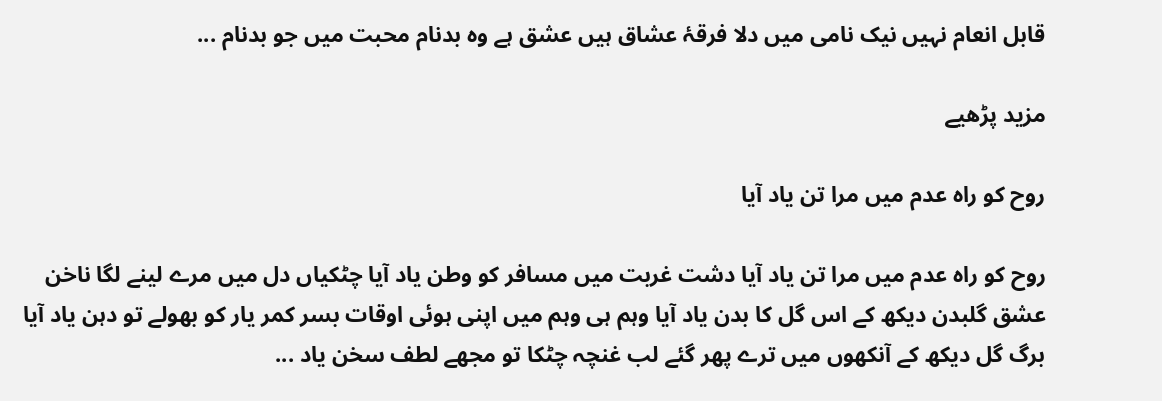قابل انعام نہیں نیک نامی میں دلا فرقۂ عشاق ہیں عشق ہے وہ بدنام محبت میں جو بدنام ...

مزید پڑھیے

روح کو راہ عدم میں مرا تن یاد آیا

روح کو راہ عدم میں مرا تن یاد آیا دشت غربت میں مسافر کو وطن یاد آیا چٹکیاں دل میں مرے لینے لگا ناخن عشق گلبدن دیکھ کے اس گل کا بدن یاد آیا وہم ہی وہم میں اپنی ہوئی اوقات بسر کمر یار کو بھولے تو دہن یاد آیا برگ گل دیکھ کے آنکھوں میں ترے پھر گئے لب غنچہ چٹکا تو مجھے لطف سخن یاد ...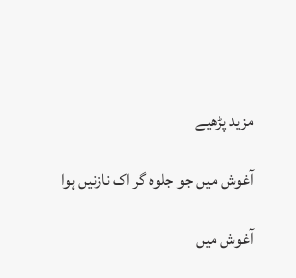مزید پڑھیے

آغوش میں جو جلوہ گر اک نازنیں ہوا

آغوش میں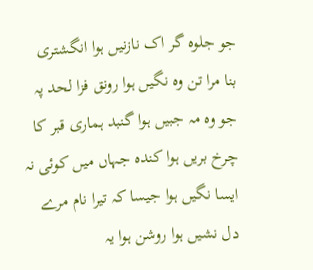جو جلوہ گر اک نازنیں ہوا انگشتری بنا مرا تن وہ نگیں ہوا رونق فزا لحد پہ جو وہ مہ جبیں ہوا گنبد ہماری قبر کا چرخ بریں ہوا کندہ جہاں میں کوئی نہ ایسا نگیں ہوا جیسا کہ تیرا نام مرے دل نشیں ہوا روشن ہوا یہ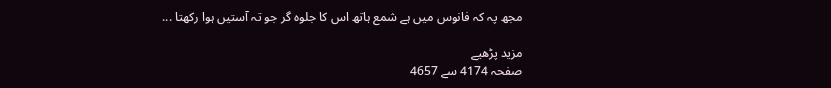مجھ پہ کہ فانوس میں ہے شمع ہاتھ اس کا جلوہ گر جو تہ آستیں ہوا رکھتا ...

مزید پڑھیے
صفحہ 4174 سے 4657